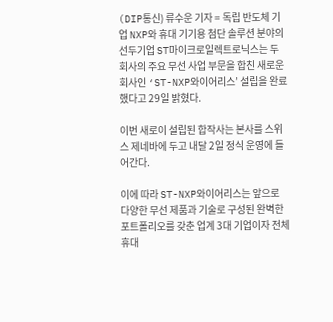(DIP통신) 류수운 기자 = 독립 반도체 기업 NXP와 휴대 기기용 첨단 솔루션 분야의 선두기업 ST마이크로일렉트로닉스는 두 회사의 주요 무선 사업 부문을 합친 새로운 회사인 ‘ST-NXP와이어리스’ 설립을 완료했다고 29일 밝혔다.

이번 새로이 설립된 합작사는 본사를 스위스 제네바에 두고 내달 2일 정식 운영에 들어간다.

이에 따라 ST-NXP와이어리스는 앞으로 다양한 무선 제품과 기술로 구성된 완벽한 포트폴리오를 갖춘 업계 3대 기업이자 전체 휴대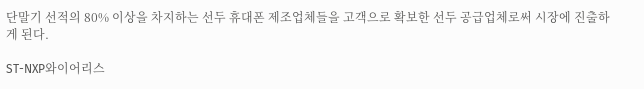단말기 선적의 80% 이상을 차지하는 선두 휴대폰 제조업체들을 고객으로 확보한 선두 공급업체로써 시장에 진출하게 된다.

ST-NXP와이어리스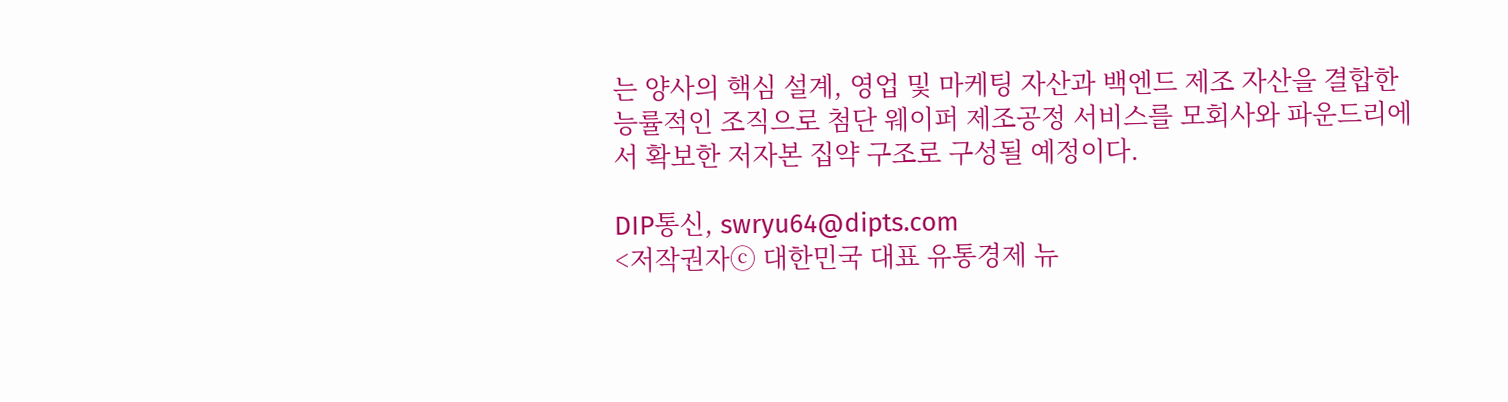는 양사의 핵심 설계, 영업 및 마케팅 자산과 백엔드 제조 자산을 결합한 능률적인 조직으로 첨단 웨이퍼 제조공정 서비스를 모회사와 파운드리에서 확보한 저자본 집약 구조로 구성될 예정이다.

DIP통신, swryu64@dipts.com
<저작권자ⓒ 대한민국 대표 유통경제 뉴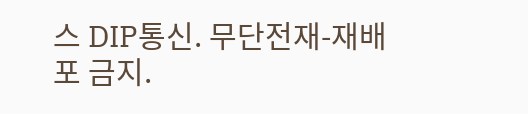스 DIP통신. 무단전재-재배포 금지.